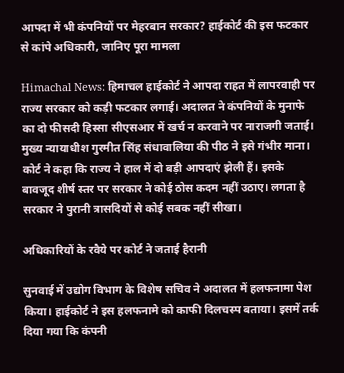आपदा में भी कंपनियों पर मेहरबान सरकार? हाईकोर्ट की इस फटकार से कांपे अधिकारी, जानिए पूरा मामला

Himachal News: हिमाचल हाईकोर्ट ने आपदा राहत में लापरवाही पर राज्य सरकार को कड़ी फटकार लगाई। अदालत ने कंपनियों के मुनाफे का दो फीसदी हिस्सा सीएसआर में खर्च न करवाने पर नाराजगी जताई। मुख्य न्यायाधीश गुरमीत सिंह संधावालिया की पीठ ने इसे गंभीर माना। कोर्ट ने कहा कि राज्य ने हाल में दो बड़ी आपदाएं झेली हैं। इसके बावजूद शीर्ष स्तर पर सरकार ने कोई ठोस कदम नहीं उठाए। लगता है सरकार ने पुरानी त्रासदियों से कोई सबक नहीं सीखा।

अधिकारियों के रवैये पर कोर्ट ने जताई हैरानी

सुनवाई में उद्योग विभाग के विशेष सचिव ने अदालत में हलफनामा पेश किया। हाईकोर्ट ने इस हलफनामे को काफी दिलचस्प बताया। इसमें तर्क दिया गया कि कंपनी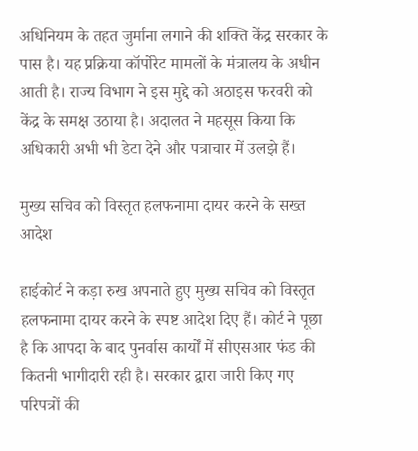अधिनियम के तहत जुर्माना लगाने की शक्ति केंद्र सरकार के पास है। यह प्रक्रिया कॉर्पोरेट मामलों के मंत्रालय के अधीन आती है। राज्य विभाग ने इस मुद्दे को अठाइस फरवरी को केंद्र के समक्ष उठाया है। अदालत ने महसूस किया कि अधिकारी अभी भी डेटा देने और पत्राचार में उलझे हैं।

मुख्य सचिव को विस्तृत हलफनामा दायर करने के सख्त आदेश

हाईकोर्ट ने कड़ा रुख अपनाते हुए मुख्य सचिव को विस्तृत हलफनामा दायर करने के स्पष्ट आदेश दिए हैं। कोर्ट ने पूछा है कि आपदा के बाद पुनर्वास कार्यों में सीएसआर फंड की कितनी भागीदारी रही है। सरकार द्वारा जारी किए गए परिपत्रों की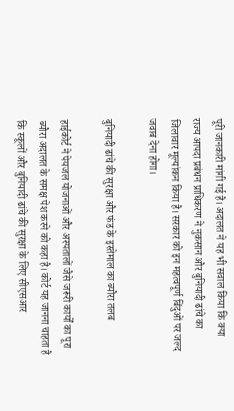पूरी जानकारी मांगी गई है। अदालत ने यह भी सवाल किया कि क्या राज्य आपदा प्रबंधन प्राधिकरण ने नुकसान और बुनियादी ढांचे का जिलावार मूल्यांकन किया है। सरकार को इन महत्वपूर्ण बिंदुओं पर जल्द जवाब देना होगा।

बुनियादी ढांचे की सुरक्षा और फंड के इस्तेमाल का ब्यौरा तलब

हाईकोर्ट ने पेयजल योजनाओं और अस्पतालों जैसे जरूरी कार्यों का पूरा ब्यौरा अदालत के समक्ष पेश करने को कहा है। कोर्ट यह जानना चाहता है कि स्कूलों और बुनियादी ढांचे की सुरक्षा के लिए सीएसआर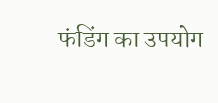फंडिंग का उपयोग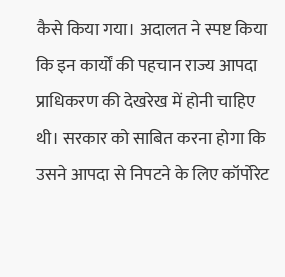कैसे किया गया। अदालत ने स्पष्ट किया कि इन कार्यों की पहचान राज्य आपदा प्राधिकरण की देखरेख में होनी चाहिए थी। सरकार को साबित करना होगा कि उसने आपदा से निपटने के लिए कॉर्पोरेट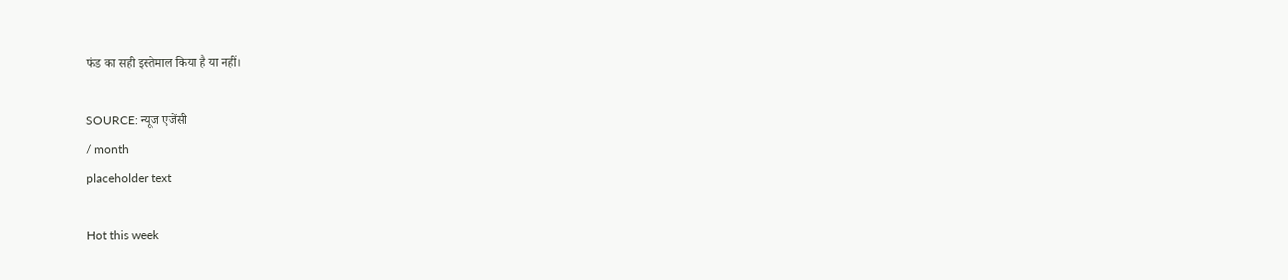फंड का सही इस्तेमाल किया है या नहीं।

SOURCE: न्यूज एजेंसी
/ month
placeholder text

Hot this week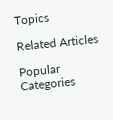Topics

Related Articles

Popular Categories